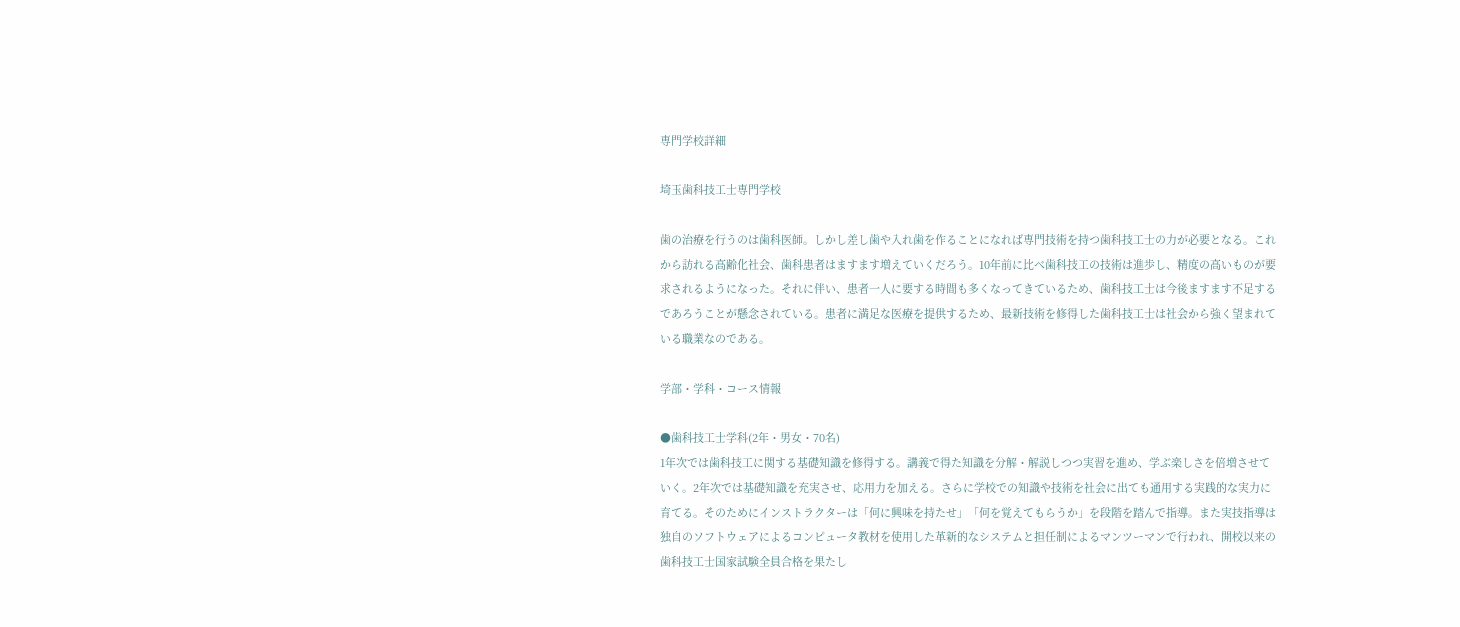専門学校詳細

埼玉歯科技工士専門学校

歯の治療を行うのは歯科医師。しかし差し歯や入れ歯を作ることになれば専門技術を持つ歯科技工士の力が必要となる。これから訪れる高齢化社会、歯科患者はますます増えていくだろう。10年前に比べ歯科技工の技術は進歩し、精度の高いものが要求されるようになった。それに伴い、患者一人に要する時間も多くなってきているため、歯科技工士は今後ますます不足するであろうことが懸念されている。患者に満足な医療を提供するため、最新技術を修得した歯科技工士は社会から強く望まれている職業なのである。

学部・学科・コース情報

●歯科技工士学科(2年・男女・70名)
1年次では歯科技工に関する基礎知識を修得する。講義で得た知識を分解・解説しつつ実習を進め、学ぶ楽しさを倍増させていく。2年次では基礎知識を充実させ、応用力を加える。さらに学校での知識や技術を社会に出ても通用する実践的な実力に育てる。そのためにインストラクターは「何に興味を持たせ」「何を覚えてもらうか」を段階を踏んで指導。また実技指導は独自のソフトウェアによるコンピュータ教材を使用した革新的なシステムと担任制によるマンツーマンで行われ、開校以来の歯科技工士国家試験全員合格を果たし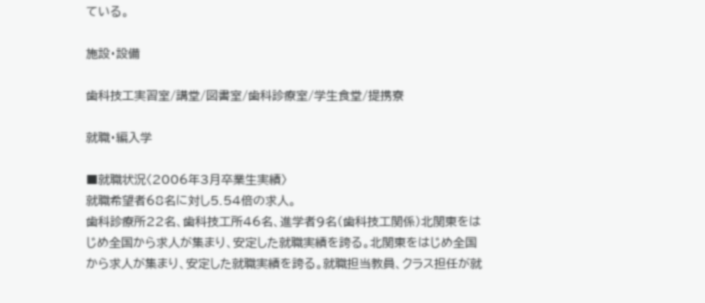ている。

施設・設備

歯科技工実習室/講堂/図書室/歯科診療室/学生食堂/提携寮

就職・編入学

■就職状況〈2006年3月卒業生実績〉
就職希望者68名に対し5.54倍の求人。
歯科診療所22名、歯科技工所46名、進学者9名(歯科技工関係)北関東をはじめ全国から求人が集まり、安定した就職実績を誇る。北関東をはじめ全国から求人が集まり、安定した就職実績を誇る。就職担当教員、クラス担任が就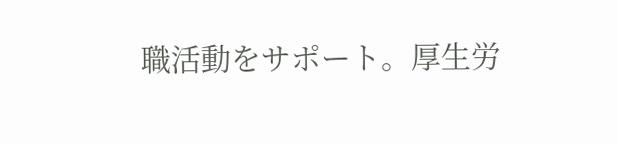職活動をサポート。厚生労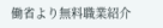働省より無料職業紹介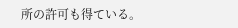所の許可も得ている。